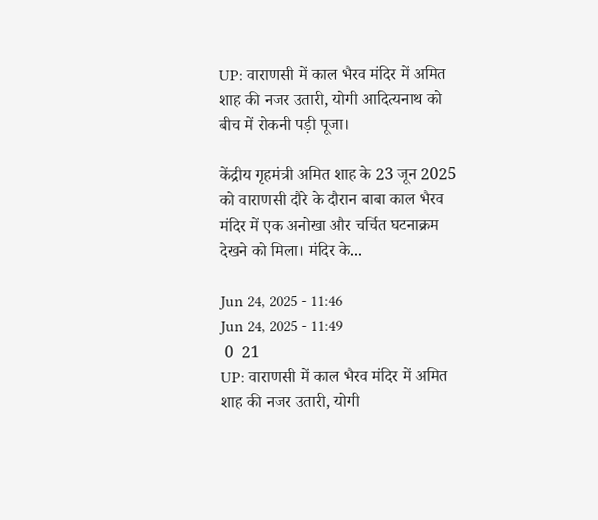UP: वाराणसी में काल भैरव मंदिर में अमित शाह की नजर उतारी, योगी आदित्यनाथ को बीच में रोकनी पड़ी पूजा।

केंद्रीय गृहमंत्री अमित शाह के 23 जून 2025 को वाराणसी दौरे के दौरान बाबा काल भैरव मंदिर में एक अनोखा और चर्चित घटनाक्रम देखने को मिला। मंदिर के...

Jun 24, 2025 - 11:46
Jun 24, 2025 - 11:49
 0  21
UP: वाराणसी में काल भैरव मंदिर में अमित शाह की नजर उतारी, योगी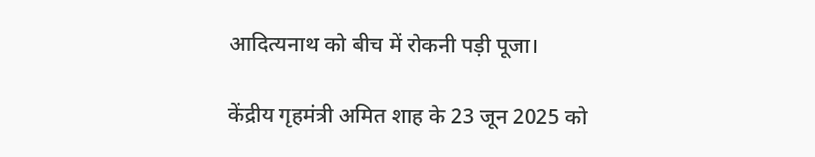आदित्यनाथ को बीच में रोकनी पड़ी पूजा।

केंद्रीय गृहमंत्री अमित शाह के 23 जून 2025 को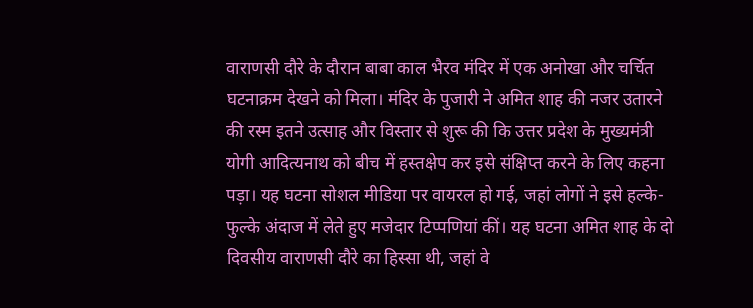वाराणसी दौरे के दौरान बाबा काल भैरव मंदिर में एक अनोखा और चर्चित घटनाक्रम देखने को मिला। मंदिर के पुजारी ने अमित शाह की नजर उतारने की रस्म इतने उत्साह और विस्तार से शुरू की कि उत्तर प्रदेश के मुख्यमंत्री योगी आदित्यनाथ को बीच में हस्तक्षेप कर इसे संक्षिप्त करने के लिए कहना पड़ा। यह घटना सोशल मीडिया पर वायरल हो गई, जहां लोगों ने इसे हल्के-फुल्के अंदाज में लेते हुए मजेदार टिप्पणियां कीं। यह घटना अमित शाह के दो दिवसीय वाराणसी दौरे का हिस्सा थी, जहां वे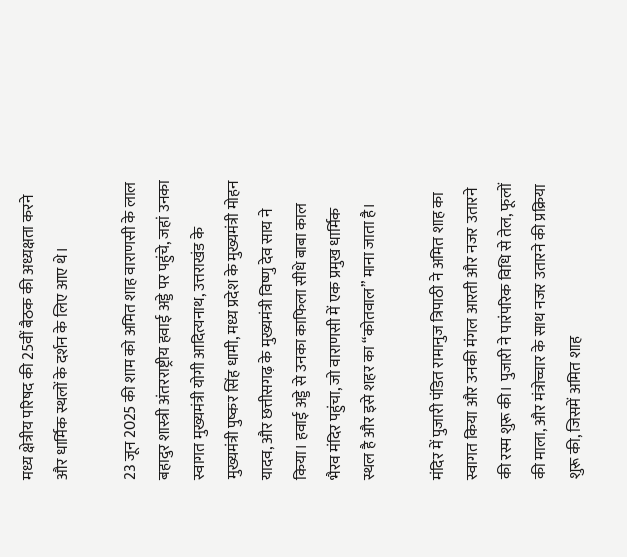मध्य क्षेत्रीय परिषद की 25वीं बैठक की अध्यक्षता करने और धार्मिक स्थलों के दर्शन के लिए आए थे।

23 जून 2025 की शाम को अमित शाह वाराणसी के लाल बहादुर शास्त्री अंतरराष्ट्रीय हवाई अड्डे पर पहुंचे, जहां उनका स्वागत मुख्यमंत्री योगी आदित्यनाथ, उत्तराखंड के मुख्यमंत्री पुष्कर सिंह धामी, मध्य प्रदेश के मुख्यमंत्री मोहन यादव, और छत्तीसगढ़ के मुख्यमंत्री विष्णु देव साय ने किया। हवाई अड्डे से उनका काफिला सीधे बाबा काल भैरव मंदिर पहुंचा, जो वाराणसी में एक प्रमुख धार्मिक स्थल है और इसे शहर का “कोतवाल” माना जाता है।

मंदिर में पुजारी पंडित रामानुज त्रिपाठी ने अमित शाह का स्वागत किया और उनकी मंगल आरती और नजर उतारने की रस्म शुरू की। पुजारी ने पारंपरिक विधि से तेल, फूलों की माला, और मंत्रोच्चार के साथ नजर उतारने की प्रक्रिया शुरू की, जिसमें अमित शाह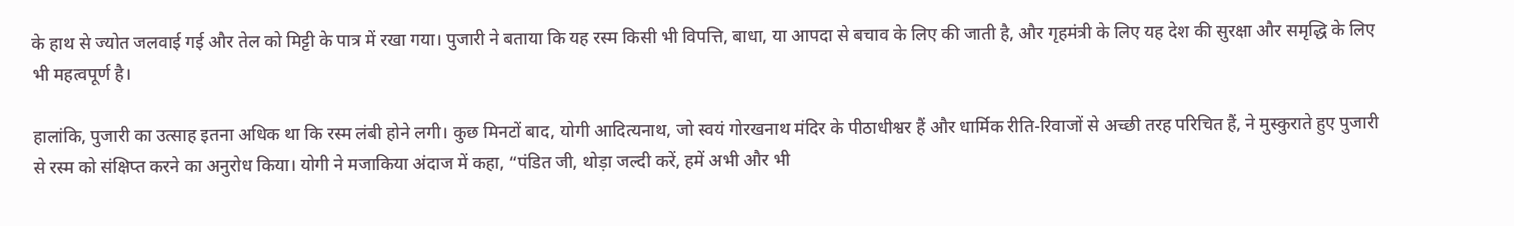के हाथ से ज्योत जलवाई गई और तेल को मिट्टी के पात्र में रखा गया। पुजारी ने बताया कि यह रस्म किसी भी विपत्ति, बाधा, या आपदा से बचाव के लिए की जाती है, और गृहमंत्री के लिए यह देश की सुरक्षा और समृद्धि के लिए भी महत्वपूर्ण है।

हालांकि, पुजारी का उत्साह इतना अधिक था कि रस्म लंबी होने लगी। कुछ मिनटों बाद, योगी आदित्यनाथ, जो स्वयं गोरखनाथ मंदिर के पीठाधीश्वर हैं और धार्मिक रीति-रिवाजों से अच्छी तरह परिचित हैं, ने मुस्कुराते हुए पुजारी से रस्म को संक्षिप्त करने का अनुरोध किया। योगी ने मजाकिया अंदाज में कहा, “पंडित जी, थोड़ा जल्दी करें, हमें अभी और भी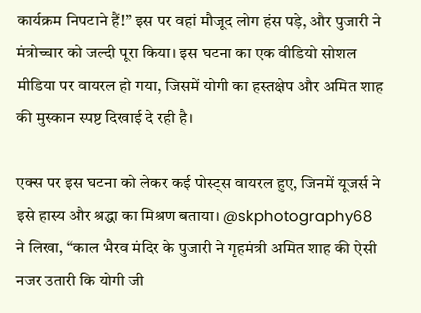कार्यक्रम निपटाने हैं!” इस पर वहां मौजूद लोग हंस पड़े, और पुजारी ने मंत्रोच्चार को जल्दी पूरा किया। इस घटना का एक वीडियो सोशल मीडिया पर वायरल हो गया, जिसमें योगी का हस्तक्षेप और अमित शाह की मुस्कान स्पष्ट दिखाई दे रही है।

एक्स पर इस घटना को लेकर कई पोस्ट्स वायरल हुए, जिनमें यूजर्स ने इसे हास्य और श्रद्धा का मिश्रण बताया। @skphotography68 ने लिखा, “काल भैरव मंदिर के पुजारी ने गृहमंत्री अमित शाह की ऐसी नजर उतारी कि योगी जी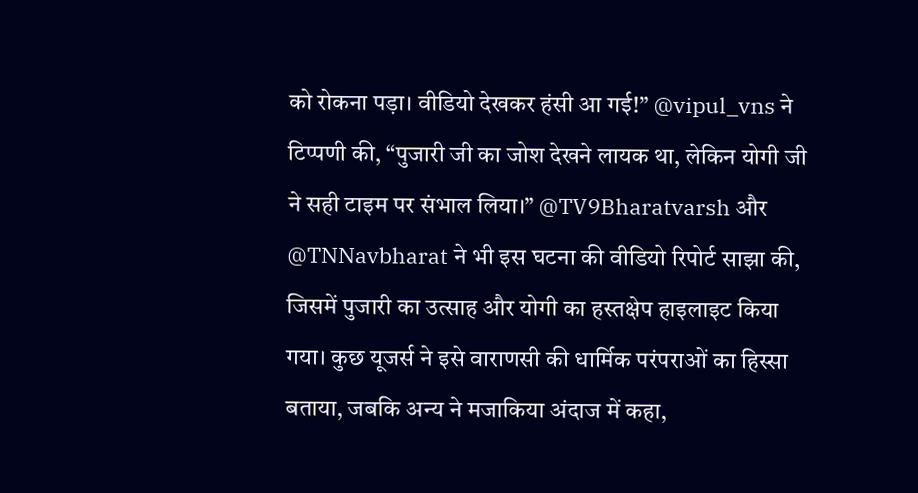को रोकना पड़ा। वीडियो देखकर हंसी आ गई!” @vipul_vns ने टिप्पणी की, “पुजारी जी का जोश देखने लायक था, लेकिन योगी जी ने सही टाइम पर संभाल लिया।” @TV9Bharatvarsh और @TNNavbharat ने भी इस घटना की वीडियो रिपोर्ट साझा की, जिसमें पुजारी का उत्साह और योगी का हस्तक्षेप हाइलाइट किया गया। कुछ यूजर्स ने इसे वाराणसी की धार्मिक परंपराओं का हिस्सा बताया, जबकि अन्य ने मजाकिया अंदाज में कहा,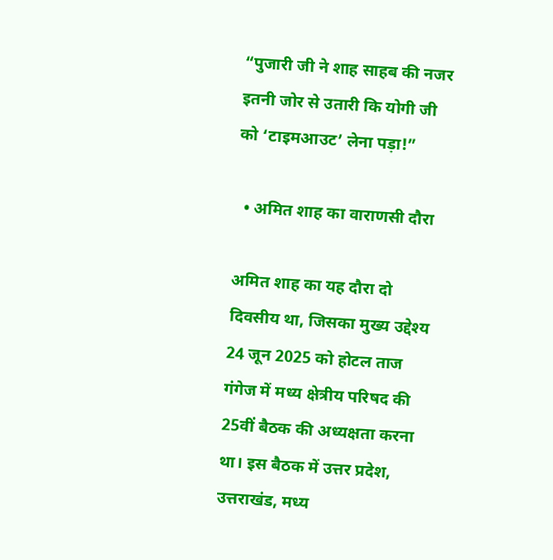“पुजारी जी ने शाह साहब की नजर इतनी जोर से उतारी कि योगी जी को ‘टाइमआउट’ लेना पड़ा!”

  • अमित शाह का वाराणसी दौरा

अमित शाह का यह दौरा दो दिवसीय था, जिसका मुख्य उद्देश्य 24 जून 2025 को होटल ताज गंगेज में मध्य क्षेत्रीय परिषद की 25वीं बैठक की अध्यक्षता करना था। इस बैठक में उत्तर प्रदेश, उत्तराखंड, मध्य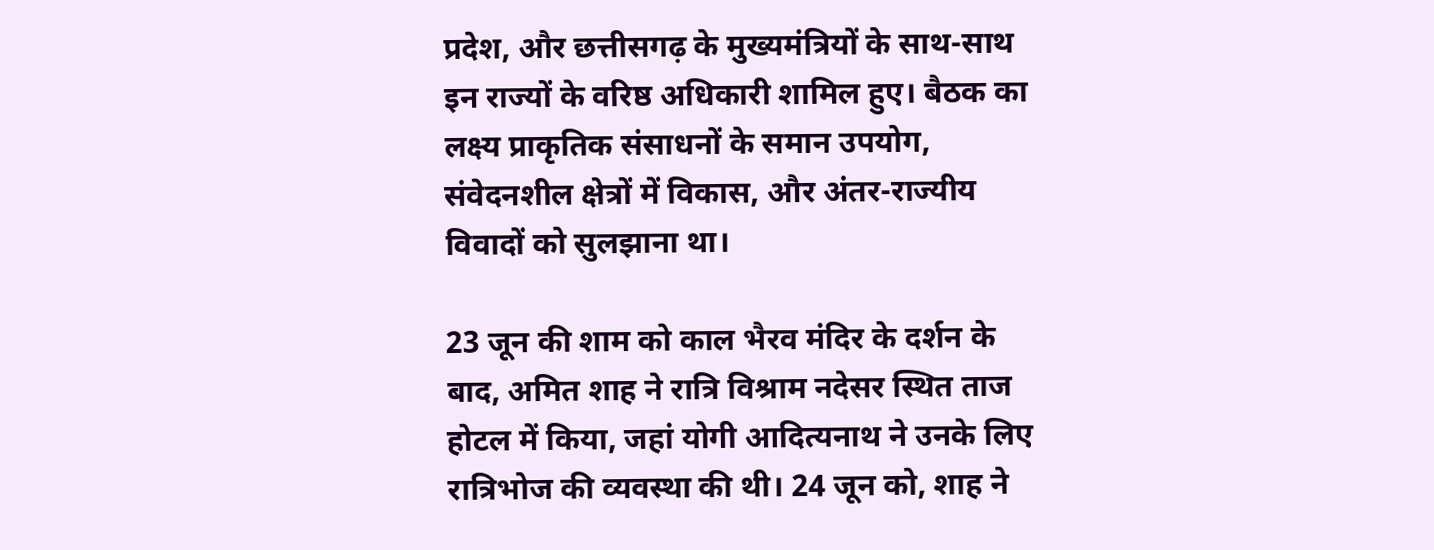प्रदेश, और छत्तीसगढ़ के मुख्यमंत्रियों के साथ-साथ इन राज्यों के वरिष्ठ अधिकारी शामिल हुए। बैठक का लक्ष्य प्राकृतिक संसाधनों के समान उपयोग, संवेदनशील क्षेत्रों में विकास, और अंतर-राज्यीय विवादों को सुलझाना था।

23 जून की शाम को काल भैरव मंदिर के दर्शन के बाद, अमित शाह ने रात्रि विश्राम नदेसर स्थित ताज होटल में किया, जहां योगी आदित्यनाथ ने उनके लिए रात्रिभोज की व्यवस्था की थी। 24 जून को, शाह ने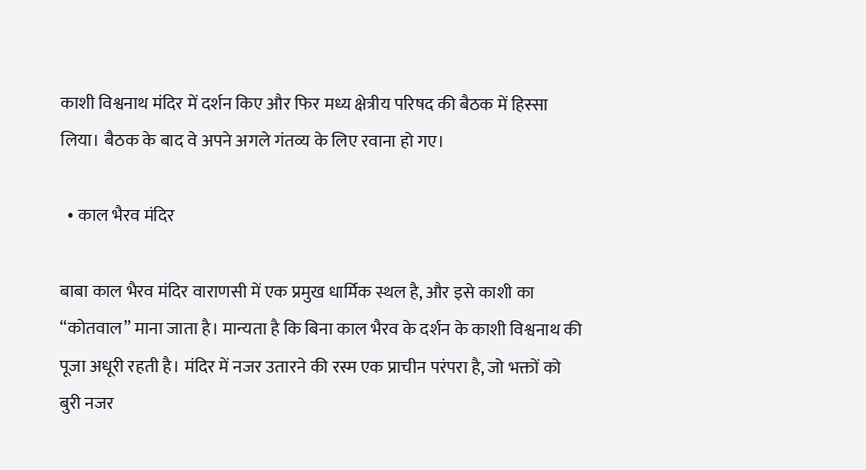काशी विश्वनाथ मंदिर में दर्शन किए और फिर मध्य क्षेत्रीय परिषद की बैठक में हिस्सा लिया। बैठक के बाद वे अपने अगले गंतव्य के लिए रवाना हो गए।

  • काल भैरव मंदिर

बाबा काल भैरव मंदिर वाराणसी में एक प्रमुख धार्मिक स्थल है, और इसे काशी का “कोतवाल” माना जाता है। मान्यता है कि बिना काल भैरव के दर्शन के काशी विश्वनाथ की पूजा अधूरी रहती है। मंदिर में नजर उतारने की रस्म एक प्राचीन परंपरा है, जो भक्तों को बुरी नजर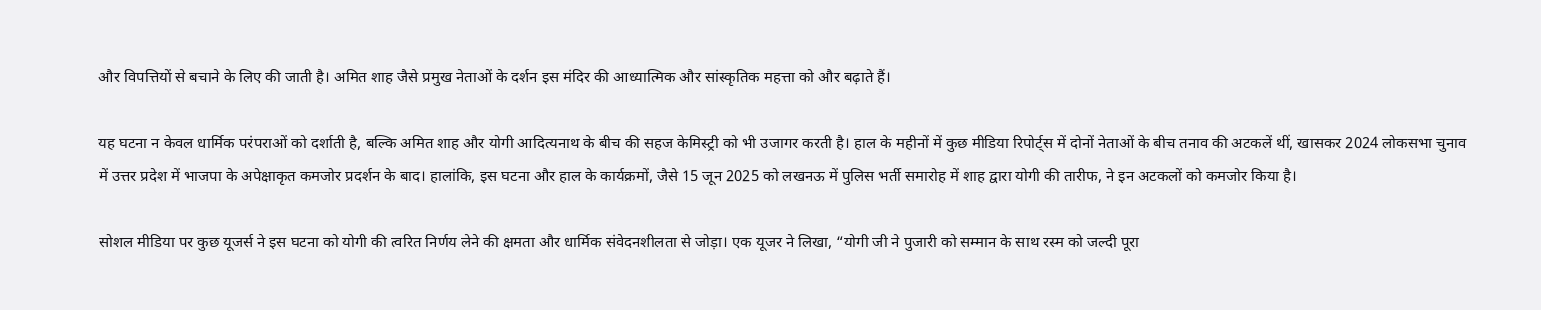और विपत्तियों से बचाने के लिए की जाती है। अमित शाह जैसे प्रमुख नेताओं के दर्शन इस मंदिर की आध्यात्मिक और सांस्कृतिक महत्ता को और बढ़ाते हैं।

यह घटना न केवल धार्मिक परंपराओं को दर्शाती है, बल्कि अमित शाह और योगी आदित्यनाथ के बीच की सहज केमिस्ट्री को भी उजागर करती है। हाल के महीनों में कुछ मीडिया रिपोर्ट्स में दोनों नेताओं के बीच तनाव की अटकलें थीं, खासकर 2024 लोकसभा चुनाव में उत्तर प्रदेश में भाजपा के अपेक्षाकृत कमजोर प्रदर्शन के बाद। हालांकि, इस घटना और हाल के कार्यक्रमों, जैसे 15 जून 2025 को लखनऊ में पुलिस भर्ती समारोह में शाह द्वारा योगी की तारीफ, ने इन अटकलों को कमजोर किया है।

सोशल मीडिया पर कुछ यूजर्स ने इस घटना को योगी की त्वरित निर्णय लेने की क्षमता और धार्मिक संवेदनशीलता से जोड़ा। एक यूजर ने लिखा, “योगी जी ने पुजारी को सम्मान के साथ रस्म को जल्दी पूरा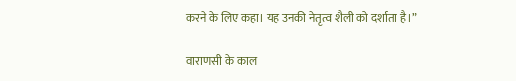करने के लिए कहा। यह उनकी नेतृत्व शैली को दर्शाता है।”

वाराणसी के काल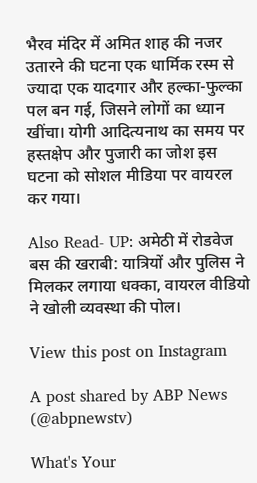भैरव मंदिर में अमित शाह की नजर उतारने की घटना एक धार्मिक रस्म से ज्यादा एक यादगार और हल्का-फुल्का पल बन गई, जिसने लोगों का ध्यान खींचा। योगी आदित्यनाथ का समय पर हस्तक्षेप और पुजारी का जोश इस घटना को सोशल मीडिया पर वायरल कर गया।

Also Read- UP: अमेठी में रोडवेज बस की खराबी: यात्रियों और पुलिस ने मिलकर लगाया धक्का, वायरल वीडियो ने खोली व्यवस्था की पोल।

View this post on Instagram

A post shared by ABP News (@abpnewstv)

What's Your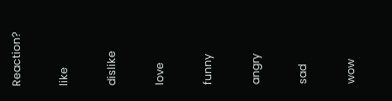Reaction?

like

dislike

love

funny

angry

sad

wow